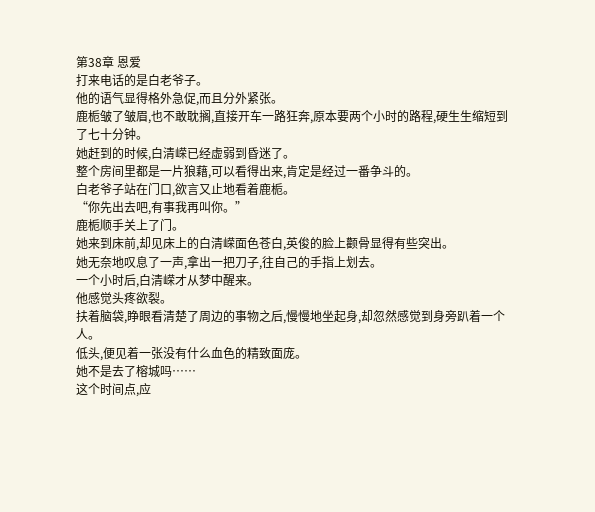第38章 恩爱
打来电话的是白老爷子。
他的语气显得格外急促,而且分外紧张。
鹿栀皱了皱眉,也不敢耽搁,直接开车一路狂奔,原本要两个小时的路程,硬生生缩短到了七十分钟。
她赶到的时候,白清嵘已经虚弱到昏迷了。
整个房间里都是一片狼藉,可以看得出来,肯定是经过一番争斗的。
白老爷子站在门口,欲言又止地看着鹿栀。
“你先出去吧,有事我再叫你。”
鹿栀顺手关上了门。
她来到床前,却见床上的白清嵘面色苍白,英俊的脸上颧骨显得有些突出。
她无奈地叹息了一声,拿出一把刀子,往自己的手指上划去。
一个小时后,白清嵘才从梦中醒来。
他感觉头疼欲裂。
扶着脑袋,睁眼看清楚了周边的事物之后,慢慢地坐起身,却忽然感觉到身旁趴着一个人。
低头,便见着一张没有什么血色的精致面庞。
她不是去了榕城吗……
这个时间点,应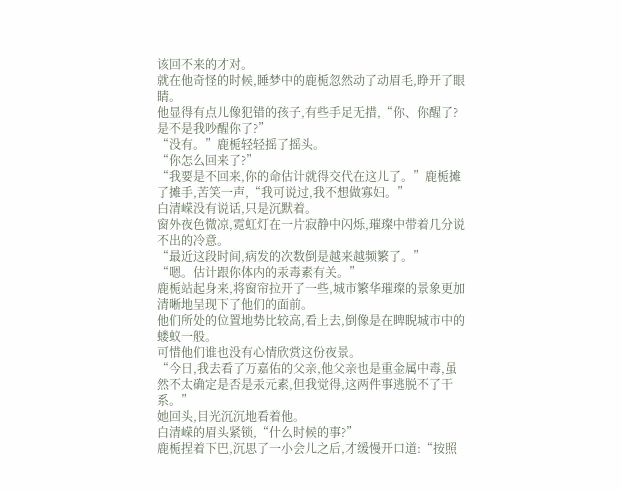该回不来的才对。
就在他奇怪的时候,睡梦中的鹿栀忽然动了动眉毛,睁开了眼睛。
他显得有点儿像犯错的孩子,有些手足无措,“你、你醒了?是不是我吵醒你了?”
“没有。”鹿栀轻轻摇了摇头。
“你怎么回来了?”
“我要是不回来,你的命估计就得交代在这儿了。”鹿栀摊了摊手,苦笑一声,“我可说过,我不想做寡妇。”
白清嵘没有说话,只是沉默着。
窗外夜色微凉,霓虹灯在一片寂静中闪烁,璀璨中带着几分说不出的冷意。
“最近这段时间,病发的次数倒是越来越频繁了。”
“嗯。估计跟你体内的汞毒素有关。”
鹿栀站起身来,将窗帘拉开了一些,城市繁华璀璨的景象更加清晰地呈现下了他们的面前。
他们所处的位置地势比较高,看上去,倒像是在睥睨城市中的蝼蚁一般。
可惜他们谁也没有心情欣赏这份夜景。
“今日,我去看了万嘉佑的父亲,他父亲也是重金属中毒,虽然不太确定是否是汞元素,但我觉得,这两件事逃脱不了干系。”
她回头,目光沉沉地看着他。
白清嵘的眉头紧锁,“什么时候的事?”
鹿栀捏着下巴,沉思了一小会儿之后,才缓慢开口道:“按照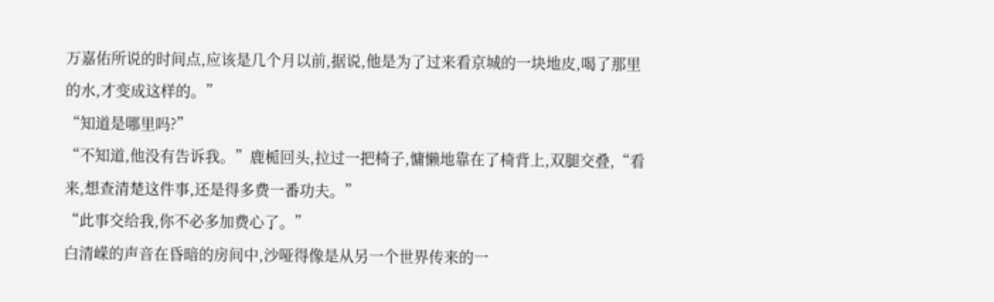万嘉佑所说的时间点,应该是几个月以前,据说,他是为了过来看京城的一块地皮,喝了那里的水,才变成这样的。”
“知道是哪里吗?”
“不知道,他没有告诉我。”鹿栀回头,拉过一把椅子,慵懒地靠在了椅背上,双腿交叠,“看来,想查清楚这件事,还是得多费一番功夫。”
“此事交给我,你不必多加费心了。”
白清嵘的声音在昏暗的房间中,沙哑得像是从另一个世界传来的一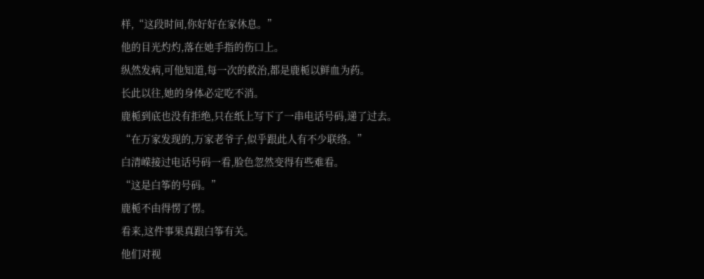样,“这段时间,你好好在家休息。”
他的目光灼灼,落在她手指的伤口上。
纵然发病,可他知道,每一次的救治,都是鹿栀以鲜血为药。
长此以往,她的身体必定吃不消。
鹿栀到底也没有拒绝,只在纸上写下了一串电话号码,递了过去。
“在万家发现的,万家老爷子,似乎跟此人有不少联络。”
白清嵘接过电话号码一看,脸色忽然变得有些难看。
“这是白筝的号码。”
鹿栀不由得愣了愣。
看来,这件事果真跟白筝有关。
他们对视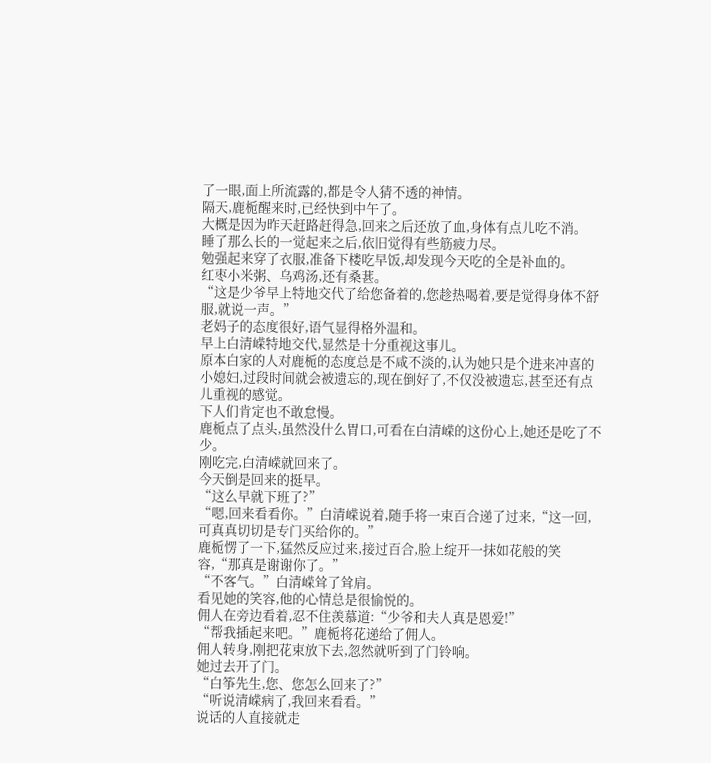了一眼,面上所流露的,都是令人猜不透的神情。
隔天,鹿栀醒来时,已经快到中午了。
大概是因为昨天赶路赶得急,回来之后还放了血,身体有点儿吃不消。
睡了那么长的一觉起来之后,依旧觉得有些筋疲力尽。
勉强起来穿了衣服,准备下楼吃早饭,却发现今天吃的全是补血的。
红枣小米粥、乌鸡汤,还有桑葚。
“这是少爷早上特地交代了给您备着的,您趁热喝着,要是觉得身体不舒服,就说一声。”
老妈子的态度很好,语气显得格外温和。
早上白清嵘特地交代,显然是十分重视这事儿。
原本白家的人对鹿栀的态度总是不咸不淡的,认为她只是个进来冲喜的小媳妇,过段时间就会被遗忘的,现在倒好了,不仅没被遗忘,甚至还有点儿重视的感觉。
下人们肯定也不敢怠慢。
鹿栀点了点头,虽然没什么胃口,可看在白清嵘的这份心上,她还是吃了不少。
刚吃完,白清嵘就回来了。
今天倒是回来的挺早。
“这么早就下班了?”
“嗯,回来看看你。”白清嵘说着,随手将一束百合递了过来,“这一回,可真真切切是专门买给你的。”
鹿栀愣了一下,猛然反应过来,接过百合,脸上绽开一抹如花般的笑容,“那真是谢谢你了。”
“不客气。”白清嵘耸了耸肩。
看见她的笑容,他的心情总是很愉悦的。
佣人在旁边看着,忍不住羡慕道:“少爷和夫人真是恩爱!”
“帮我插起来吧。”鹿栀将花递给了佣人。
佣人转身,刚把花束放下去,忽然就听到了门铃响。
她过去开了门。
“白筝先生,您、您怎么回来了?”
“听说清嵘病了,我回来看看。”
说话的人直接就走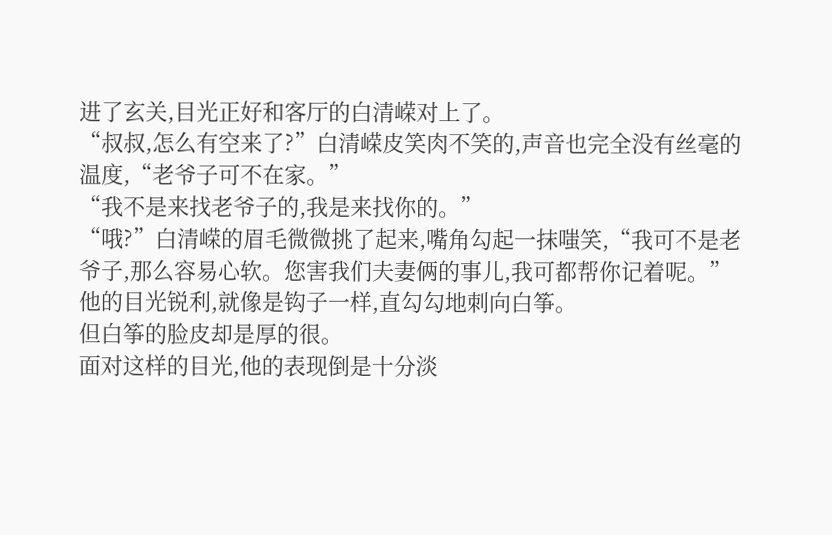进了玄关,目光正好和客厅的白清嵘对上了。
“叔叔,怎么有空来了?”白清嵘皮笑肉不笑的,声音也完全没有丝毫的温度,“老爷子可不在家。”
“我不是来找老爷子的,我是来找你的。”
“哦?”白清嵘的眉毛微微挑了起来,嘴角勾起一抹嗤笑,“我可不是老爷子,那么容易心软。您害我们夫妻俩的事儿,我可都帮你记着呢。”
他的目光锐利,就像是钩子一样,直勾勾地刺向白筝。
但白筝的脸皮却是厚的很。
面对这样的目光,他的表现倒是十分淡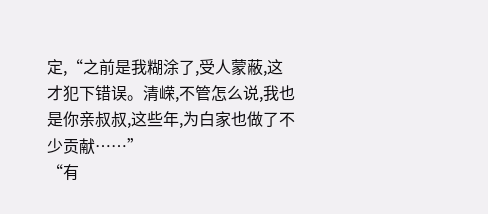定,“之前是我糊涂了,受人蒙蔽,这才犯下错误。清嵘,不管怎么说,我也是你亲叔叔,这些年,为白家也做了不少贡献……”
“有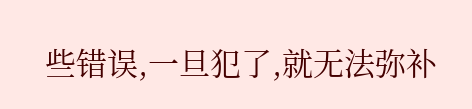些错误,一旦犯了,就无法弥补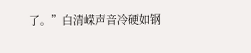了。”白清嵘声音冷硬如钢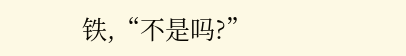铁,“不是吗?”